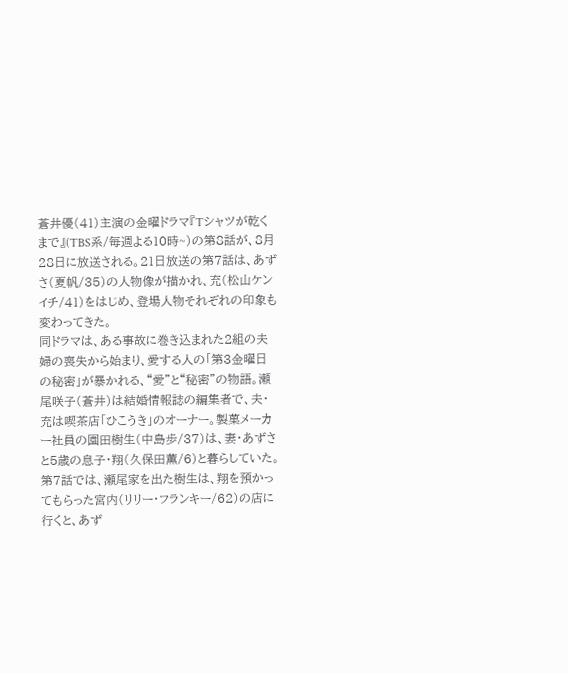蒼井優(41)主演の金曜ドラマ『Tシャツが乾くまで』(TBS系/毎週よる10時~)の第8話が、8月28日に放送される。21日放送の第7話は、あずさ(夏帆/35)の人物像が描かれ、充(松山ケンイチ/41)をはじめ、登場人物それぞれの印象も変わってきた。
同ドラマは、ある事故に巻き込まれた2組の夫婦の喪失から始まり、愛する人の「第3金曜日の秘密」が暴かれる、“愛”と“秘密”の物語。瀬尾咲子(蒼井)は結婚情報誌の編集者で、夫・充は喫茶店「ひこうき」のオーナー。製菓メーカー社員の園田樹生(中島歩/37)は、妻・あずさと5歳の息子・翔(久保田薫/6)と暮らしていた。
第7話では、瀬尾家を出た樹生は、翔を預かってもらった宮内(リリー・フランキー/62)の店に行くと、あず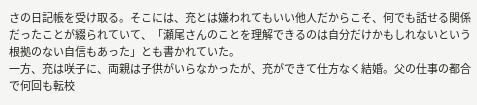さの日記帳を受け取る。そこには、充とは嫌われてもいい他人だからこそ、何でも話せる関係だったことが綴られていて、「瀬尾さんのことを理解できるのは自分だけかもしれないという根拠のない自信もあった」とも書かれていた。
一方、充は咲子に、両親は子供がいらなかったが、充ができて仕方なく結婚。父の仕事の都合で何回も転校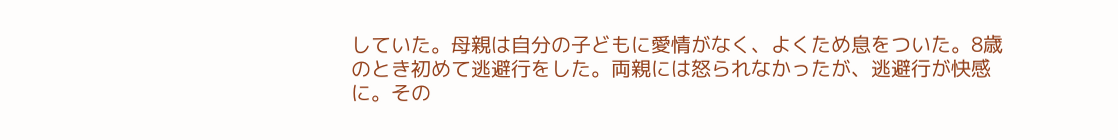していた。母親は自分の子どもに愛情がなく、よくため息をついた。8歳のとき初めて逃避行をした。両親には怒られなかったが、逃避行が快感に。その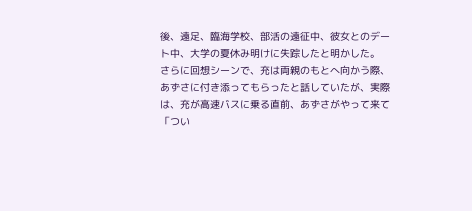後、遠足、臨海学校、部活の遠征中、彼女とのデート中、大学の夏休み明けに失踪したと明かした。
さらに回想シーンで、充は両親のもとへ向かう際、あずさに付き添ってもらったと話していたが、実際は、充が高速バスに乗る直前、あずさがやって来て「つい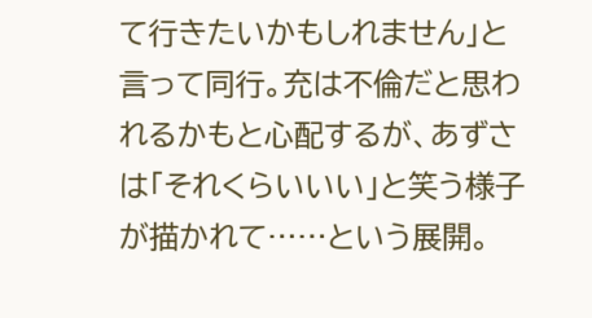て行きたいかもしれません」と言って同行。充は不倫だと思われるかもと心配するが、あずさは「それくらいいい」と笑う様子が描かれて……という展開。